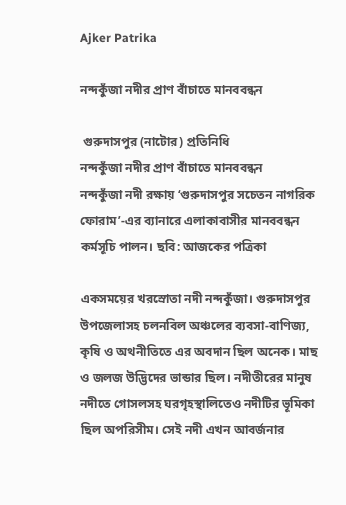Ajker Patrika

নন্দকুঁজা নদীর প্রাণ বাঁচাতে মানববন্ধন

 গুরুদাসপুর (নাটোর) প্রতিনিধি
নন্দকুঁজা নদীর প্রাণ বাঁচাতে মানববন্ধন
নন্দকুঁজা নদী রক্ষায় ‘গুরুদাসপুর সচেতন নাগরিক ফোরাম’-এর ব্যানারে এলাকাবাসীর মানববন্ধন কর্মসূচি পালন। ছবি: আজকের পত্রিকা

একসময়ের খরস্রোতা নদী নন্দকুঁজা। গুরুদাসপুর উপজেলাসহ চলনবিল অঞ্চলের ব্যবসা-বাণিজ্য, কৃষি ও অথনীতিতে এর অবদান ছিল অনেক। মাছ ও জলজ উদ্ভিদের ভান্ডার ছিল। নদীতীরের মানুষ নদীতে গোসলসহ ঘরগৃহস্থালিতেও নদীটির ভূমিকা ছিল অপরিসীম। সেই নদী এখন আবর্জনার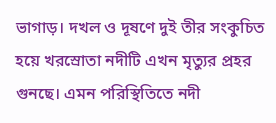ভাগাড়। দখল ও দূষণে দুই তীর সংকুচিত হয়ে খরস্রোতা নদীটি এখন মৃত্যুর প্রহর গুনছে। এমন পরিস্থিতিতে নদী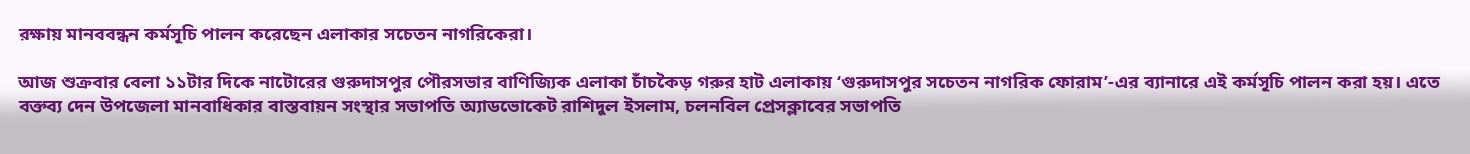রক্ষায় মানববন্ধন কর্মসূচি পালন করেছেন এলাকার সচেতন নাগরিকেরা।

আজ শুক্রবার বেলা ১১টার দিকে নাটোরের গুরুদাসপুর পৌরসভার বাণিজ্যিক এলাকা চাঁচকৈড় গরুর হাট এলাকায় ‘গুরুদাসপুর সচেতন নাগরিক ফোরাম’-এর ব্যানারে এই কর্মসূচি পালন করা হয়। এতে বক্তব্য দেন উপজেলা মানবাধিকার বাস্তবায়ন সংস্থার সভাপতি অ্যাডভোকেট রাশিদুল ইসলাম, চলনবিল প্রেসক্লাবের সভাপতি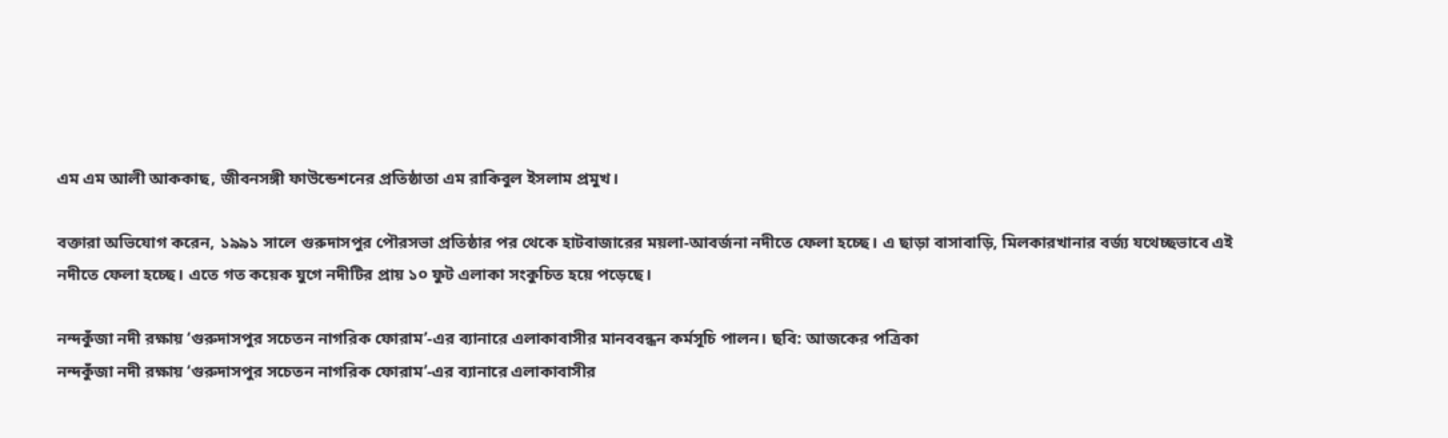এম এম আলী আককাছ, জীবনসঙ্গী ফাউন্ডেশনের প্রতিষ্ঠাতা এম রাকিবুল ইসলাম প্রমুখ।

বক্তারা অভিযোগ করেন, ১৯৯১ সালে গুরুদাসপুর পৌরসভা প্রতিষ্ঠার পর থেকে হাটবাজারের ময়লা-আবর্জনা নদীতে ফেলা হচ্ছে। এ ছাড়া বাসাবাড়ি, মিলকারখানার বর্জ্য যথেচ্ছভাবে এই নদীতে ফেলা হচ্ছে। এতে গত কয়েক যুগে নদীটির প্রায় ১০ ফুট এলাকা সংকুচিত হয়ে পড়েছে।

নন্দকুঁজা নদী রক্ষায় ‘গুরুদাসপুর সচেতন নাগরিক ফোরাম’-এর ব্যানারে এলাকাবাসীর মানববন্ধন কর্মসূচি পালন। ছবি: আজকের পত্রিকা
নন্দকুঁজা নদী রক্ষায় ‘গুরুদাসপুর সচেতন নাগরিক ফোরাম’-এর ব্যানারে এলাকাবাসীর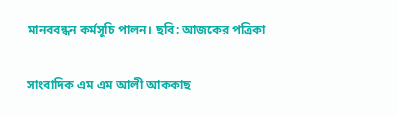মানববন্ধন কর্মসূচি পালন। ছবি: আজকের পত্রিকা

সাংবাদিক এম এম আলী আককাছ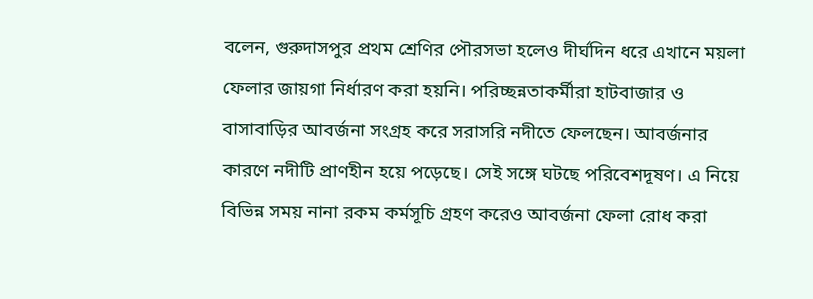বলেন, গুরুদাসপুর প্রথম শ্রেণির পৌরসভা হলেও দীর্ঘদিন ধরে এখানে ময়লা ফেলার জায়গা নির্ধারণ করা হয়নি। পরিচ্ছন্নতাকর্মীরা হাটবাজার ও বাসাবাড়ির আবর্জনা সংগ্রহ করে সরাসরি নদীতে ফেলছেন। আবর্জনার কারণে নদীটি প্রাণহীন হয়ে পড়েছে। সেই সঙ্গে ঘটছে পরিবেশদূষণ। এ নিয়ে বিভিন্ন সময় নানা রকম কর্মসূচি গ্রহণ করেও আবর্জনা ফেলা রোধ করা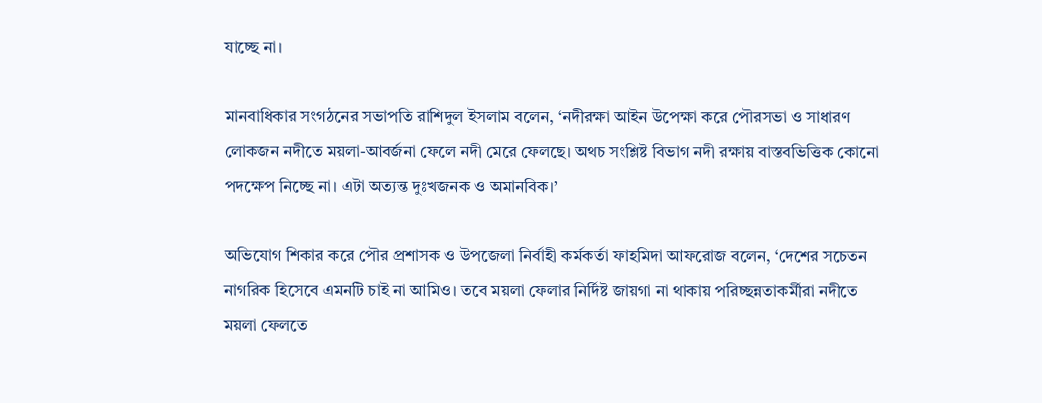যাচ্ছে না।

মানবাধিকার সংগঠনের সভাপতি রাশিদুল ইসলাম বলেন, ‘নদীরক্ষা আইন উপেক্ষা করে পৌরসভা ও সাধারণ লোকজন নদীতে ময়লা-আবর্জনা ফেলে নদী মেরে ফেলছে। অথচ সংশ্লিষ্ট বিভাগ নদী রক্ষায় বাস্তবভিত্তিক কোনো পদক্ষেপ নিচ্ছে না। এটা অত্যন্ত দুঃখজনক ও অমানবিক।’

অভিযোগ শিকার করে পৌর প্রশাসক ও উপজেলা নির্বাহী কর্মকর্তা ফাহমিদা আফরোজ বলেন, ‘দেশের সচেতন নাগরিক হিসেবে এমনটি চাই না আমিও। তবে ময়লা ফেলার নির্দিষ্ট জায়গা না থাকায় পরিচ্ছন্নতাকর্মীরা নদীতে ময়লা ফেলতে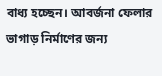বাধ্য হচ্ছেন। আবর্জনা ফেলার ভাগাড় নির্মাণের জন্য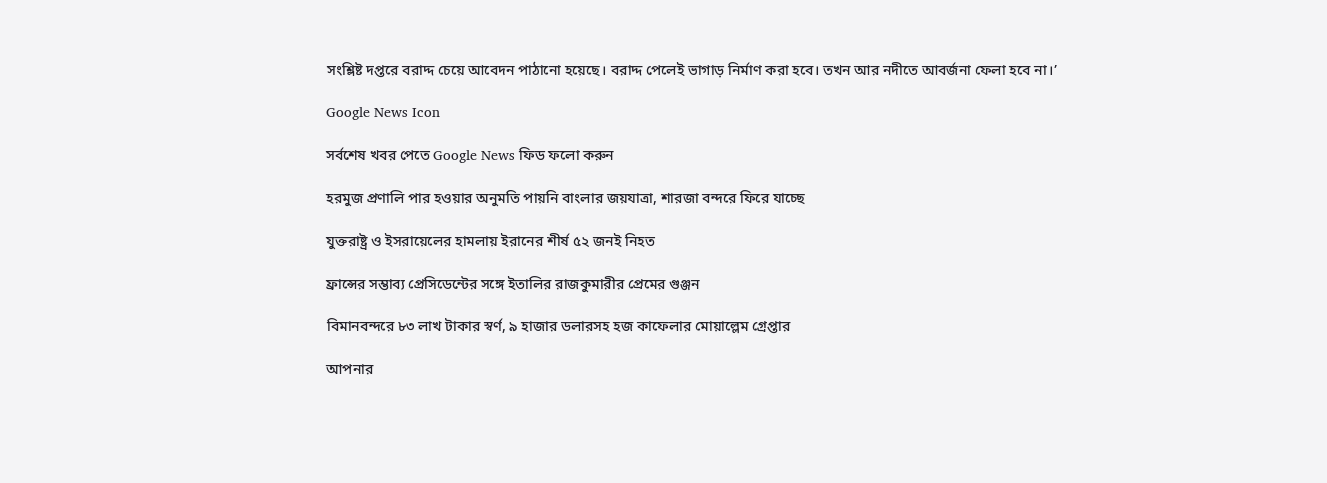সংশ্লিষ্ট দপ্তরে বরাদ্দ চেয়ে আবেদন পাঠানো হয়েছে। বরাদ্দ পেলেই ভাগাড় নির্মাণ করা হবে। তখন আর নদীতে আবর্জনা ফেলা হবে না।’

Google News Icon

সর্বশেষ খবর পেতে Google News ফিড ফলো করুন

হরমুজ প্রণালি পার হওয়ার অনুমতি পায়নি বাংলার জয়যাত্রা, শারজা বন্দরে ফিরে যাচ্ছে

যুক্তরাষ্ট্র ও ইসরায়েলের হামলায় ইরানের শীর্ষ ৫২ জনই নিহত

ফ্রান্সের সম্ভাব্য প্রেসিডেন্টের সঙ্গে ইতালির রাজকুমারীর প্রেমের গুঞ্জন

বিমানবন্দরে ৮৩ লাখ টাকার স্বর্ণ, ৯ হাজার ডলারসহ হজ কাফেলার মোয়াল্লেম গ্রেপ্তার

আপনার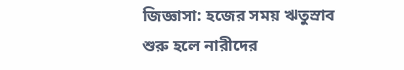জিজ্ঞাসা: হজের সময় ঋতুস্রাব শুরু হলে নারীদের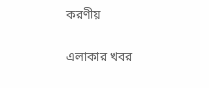করণীয়

এলাকার খবর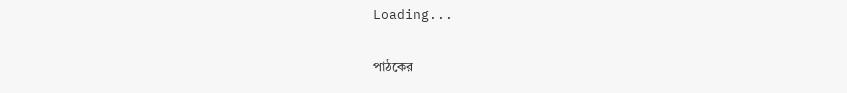Loading...

পাঠকের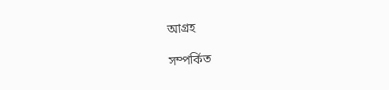আগ্রহ

সম্পর্কিত